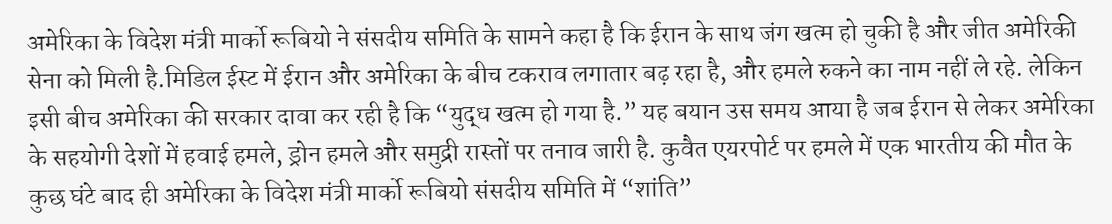अमेरिका के विदेश मंत्री मार्को रूबियो ने संसदीय समिति के सामने कहा है कि ईरान के साथ जंग खत्म हो चुकी है और जीत अमेरिकी सेना को मिली है.मिडिल ईस्ट में ईरान और अमेरिका के बीच टकराव लगातार बढ़ रहा है, और हमले रुकने का नाम नहीं ले रहे. लेकिन इसी बीच अमेरिका की सरकार दावा कर रही है कि “युद्ध खत्म हो गया है.” यह बयान उस समय आया है जब ईरान से लेकर अमेरिका के सहयोगी देशों में हवाई हमले, ड्रोन हमले और समुद्री रास्तों पर तनाव जारी है. कुवैत एयरपोर्ट पर हमले में एक भारतीय की मौत के कुछ घंटे बाद ही अमेरिका के विदेश मंत्री मार्को रूबियो संसदीय समिति में “शांति”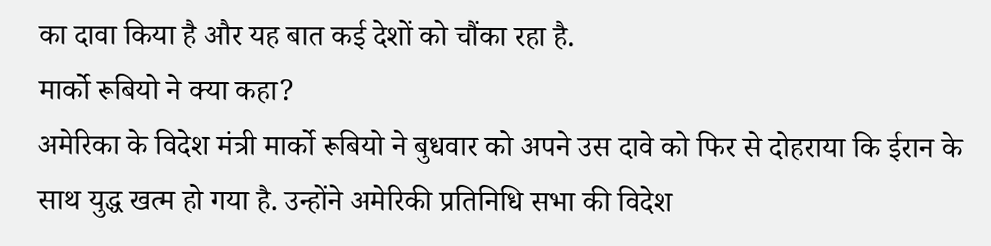का दावा किया है और यह बात कई देशों को चौंका रहा है.
मार्को रूबियो ने क्या कहा?
अमेरिका के विदेश मंत्री मार्को रूबियो ने बुधवार को अपने उस दावे को फिर से दोहराया कि ईरान के साथ युद्ध खत्म हो गया है. उन्होंने अमेरिकी प्रतिनिधि सभा की विदेश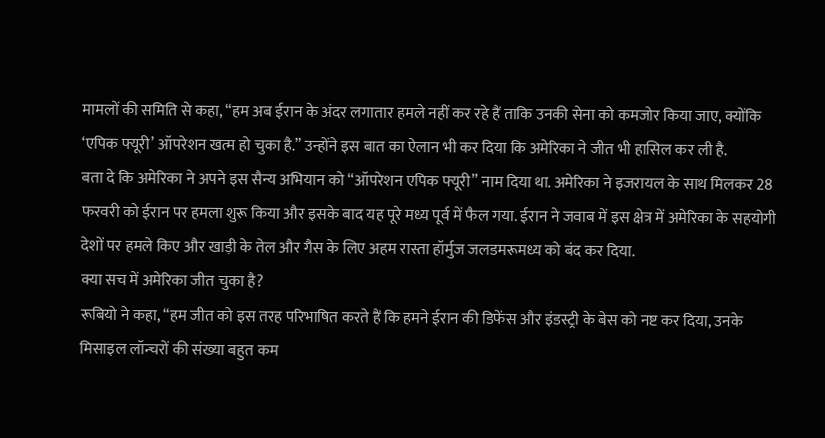मामलों की समिति से कहा, “हम अब ईरान के अंदर लगातार हमले नहीं कर रहे हैं ताकि उनकी सेना को कमजोर किया जाए, क्योंकि ‘एपिक फ्यूरी’ ऑपरेशन खत्म हो चुका है.” उन्होंने इस बात का ऐलान भी कर दिया कि अमेरिका ने जीत भी हासिल कर ली है.
बता दे कि अमेरिका ने अपने इस सैन्य अभियान को “ऑपरेशन एपिक फ्यूरी” नाम दिया था. अमेरिका ने इजरायल के साथ मिलकर 28 फरवरी को ईरान पर हमला शुरू किया और इसके बाद यह पूरे मध्य पूर्व में फैल गया. ईरान ने जवाब में इस क्षेत्र में अमेरिका के सहयोगी देशों पर हमले किए और खाड़ी के तेल और गैस के लिए अहम रास्ता हॉर्मुज जलडमरूमध्य को बंद कर दिया.
क्या सच में अमेरिका जीत चुका है?
रूबियो ने कहा, “हम जीत को इस तरह परिभाषित करते हैं कि हमने ईरान की डिफेंस और इंडस्ट्री के बेस को नष्ट कर दिया, उनके मिसाइल लॉन्चरों की संख्या बहुत कम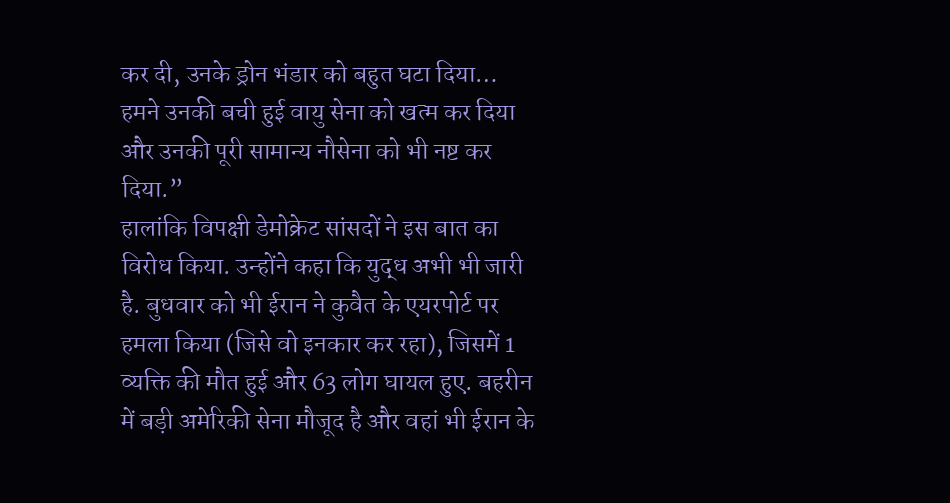कर दी, उनके ड्रोन भंडार को बहुत घटा दिया… हमने उनकी बची हुई वायु सेना को खत्म कर दिया और उनकी पूरी सामान्य नौसेना को भी नष्ट कर दिया.”
हालांकि विपक्षी डेमोक्रेट सांसदों ने इस बात का विरोध किया. उन्होंने कहा कि युद्ध अभी भी जारी है. बुधवार को भी ईरान ने कुवैत के एयरपोर्ट पर हमला किया (जिसे वो इनकार कर रहा), जिसमें 1 व्यक्ति की मौत हुई और 63 लोग घायल हुए. बहरीन में बड़ी अमेरिकी सेना मौजूद है और वहां भी ईरान के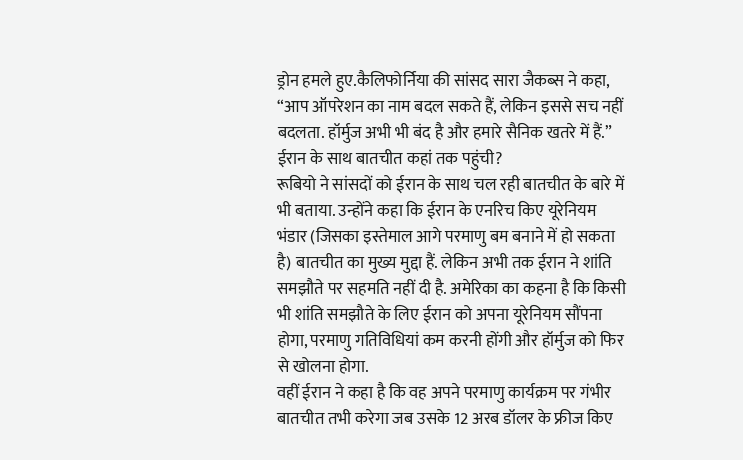ड्रोन हमले हुए.कैलिफोर्निया की सांसद सारा जैकब्स ने कहा, “आप ऑपरेशन का नाम बदल सकते हैं, लेकिन इससे सच नहीं बदलता. हॉर्मुज अभी भी बंद है और हमारे सैनिक खतरे में हैं.”
ईरान के साथ बातचीत कहां तक पहुंची?
रूबियो ने सांसदों को ईरान के साथ चल रही बातचीत के बारे में भी बताया. उन्होंने कहा कि ईरान के एनरिच किए यूरेनियम भंडार (जिसका इस्तेमाल आगे परमाणु बम बनाने में हो सकता है) बातचीत का मुख्य मुद्दा हैं. लेकिन अभी तक ईरान ने शांति समझौते पर सहमति नहीं दी है. अमेरिका का कहना है कि किसी भी शांति समझौते के लिए ईरान को अपना यूरेनियम सौंपना होगा, परमाणु गतिविधियां कम करनी होंगी और हॉर्मुज को फिर से खोलना होगा.
वहीं ईरान ने कहा है कि वह अपने परमाणु कार्यक्रम पर गंभीर बातचीत तभी करेगा जब उसके 12 अरब डॉलर के फ्रीज किए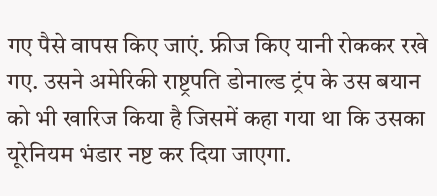गए पैसे वापस किए जाएं. फ्रीज किए यानी रोककर रखे गए. उसने अमेरिकी राष्ट्रपति डोनाल्ड ट्रंप के उस बयान को भी खारिज किया है जिसमें कहा गया था कि उसका यूरेनियम भंडार नष्ट कर दिया जाएगा.